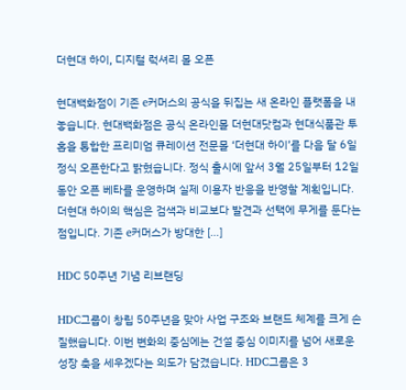더현대 하이, 디지털 럭셔리 몰 오픈

현대백화점이 기존 e커머스의 공식을 뒤집는 새 온라인 플랫폼을 내놓습니다. 현대백화점은 공식 온라인몰 더현대닷컴과 현대식품관 투홈을 통합한 프리미엄 큐레이션 전문몰 ‘더현대 하이’를 다음 달 6일 정식 오픈한다고 밝혔습니다. 정식 출시에 앞서 3월 25일부터 12일 동안 오픈 베타를 운영하며 실제 이용자 반응을 반영할 계획입니다. 더현대 하이의 핵심은 검색과 비교보다 발견과 선택에 무게를 둔다는 점입니다. 기존 e커머스가 방대한 […]

HDC 50주년 기념 리브랜딩

HDC그룹이 창립 50주년을 맞아 사업 구조와 브랜드 체계를 크게 손질했습니다. 이번 변화의 중심에는 건설 중심 이미지를 넘어 새로운 성장 축을 세우겠다는 의도가 담겼습니다. HDC그룹은 3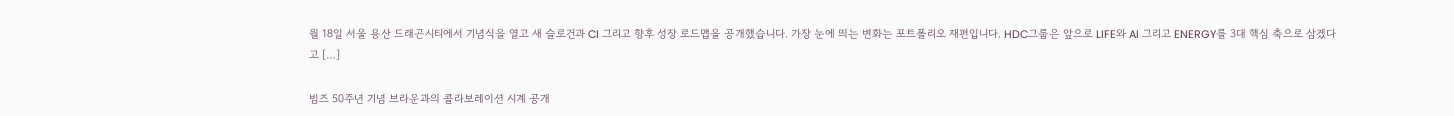월 18일 서울 용산 드래곤시티에서 기념식을 열고 새 슬로건과 CI 그리고 향후 성장 로드맵을 공개했습니다. 가장 눈에 띄는 변화는 포트폴리오 재편입니다. HDC그룹은 앞으로 LIFE와 AI 그리고 ENERGY를 3대 핵심 축으로 삼겠다고 […]

빔즈 50주년 기념 브라운과의 콜라보레이션 시계 공개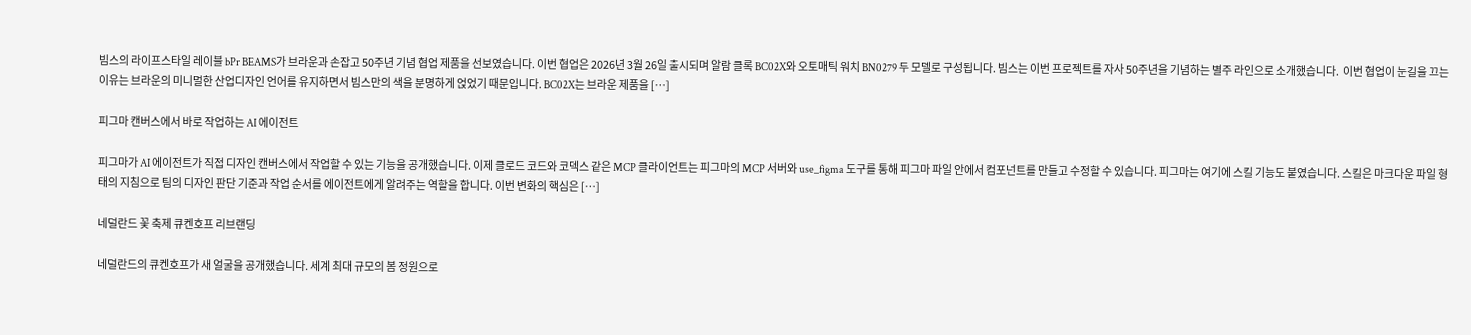빔스의 라이프스타일 레이블 bPr BEAMS가 브라운과 손잡고 50주년 기념 협업 제품을 선보였습니다. 이번 협업은 2026년 3월 26일 출시되며 알람 클록 BC02X와 오토매틱 워치 BN0279 두 모델로 구성됩니다. 빔스는 이번 프로젝트를 자사 50주년을 기념하는 별주 라인으로 소개했습니다.  이번 협업이 눈길을 끄는 이유는 브라운의 미니멀한 산업디자인 언어를 유지하면서 빔스만의 색을 분명하게 얹었기 때문입니다. BC02X는 브라운 제품을 […]

피그마 캔버스에서 바로 작업하는 AI 에이전트

피그마가 AI 에이전트가 직접 디자인 캔버스에서 작업할 수 있는 기능을 공개했습니다. 이제 클로드 코드와 코덱스 같은 MCP 클라이언트는 피그마의 MCP 서버와 use_figma 도구를 통해 피그마 파일 안에서 컴포넌트를 만들고 수정할 수 있습니다. 피그마는 여기에 스킬 기능도 붙였습니다. 스킬은 마크다운 파일 형태의 지침으로 팀의 디자인 판단 기준과 작업 순서를 에이전트에게 알려주는 역할을 합니다. 이번 변화의 핵심은 […]

네덜란드 꽃 축제 큐켄호프 리브랜딩

네덜란드의 큐켄호프가 새 얼굴을 공개했습니다. 세계 최대 규모의 봄 정원으로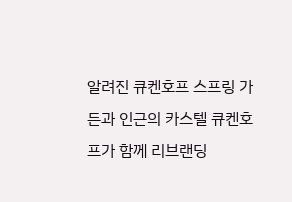알려진 큐켄호프 스프링 가든과 인근의 카스텔 큐켄호프가 함께 리브랜딩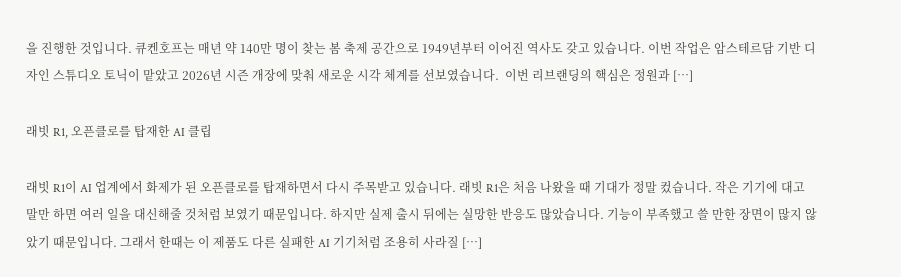을 진행한 것입니다. 큐켄호프는 매년 약 140만 명이 찾는 봄 축제 공간으로 1949년부터 이어진 역사도 갖고 있습니다. 이번 작업은 암스테르담 기반 디자인 스튜디오 토닉이 맡았고 2026년 시즌 개장에 맞춰 새로운 시각 체계를 선보였습니다.  이번 리브랜딩의 핵심은 정원과 […]

래빗 R1, 오픈클로를 탑재한 AI 클립

래빗 R1이 AI 업계에서 화제가 된 오픈클로를 탑재하면서 다시 주목받고 있습니다. 래빗 R1은 처음 나왔을 때 기대가 정말 컸습니다. 작은 기기에 대고 말만 하면 여러 일을 대신해줄 것처럼 보였기 때문입니다. 하지만 실제 출시 뒤에는 실망한 반응도 많았습니다. 기능이 부족했고 쓸 만한 장면이 많지 않았기 때문입니다. 그래서 한때는 이 제품도 다른 실패한 AI 기기처럼 조용히 사라질 […]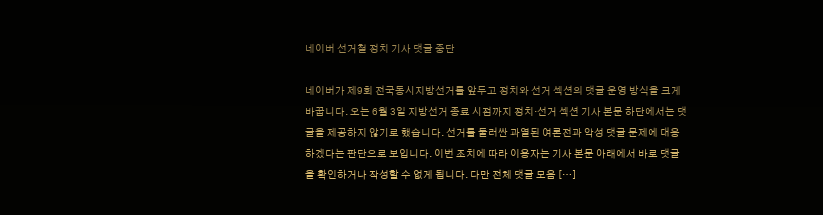네이버 선거철 정치 기사 댓글 중단

네이버가 제9회 전국동시지방선거를 앞두고 정치와 선거 섹션의 댓글 운영 방식을 크게 바꿉니다. 오는 6월 3일 지방선거 종료 시점까지 정치·선거 섹션 기사 본문 하단에서는 댓글을 제공하지 않기로 했습니다. 선거를 둘러싼 과열된 여론전과 악성 댓글 문제에 대응하겠다는 판단으로 보입니다. 이번 조치에 따라 이용자는 기사 본문 아래에서 바로 댓글을 확인하거나 작성할 수 없게 됩니다. 다만 전체 댓글 모음 […]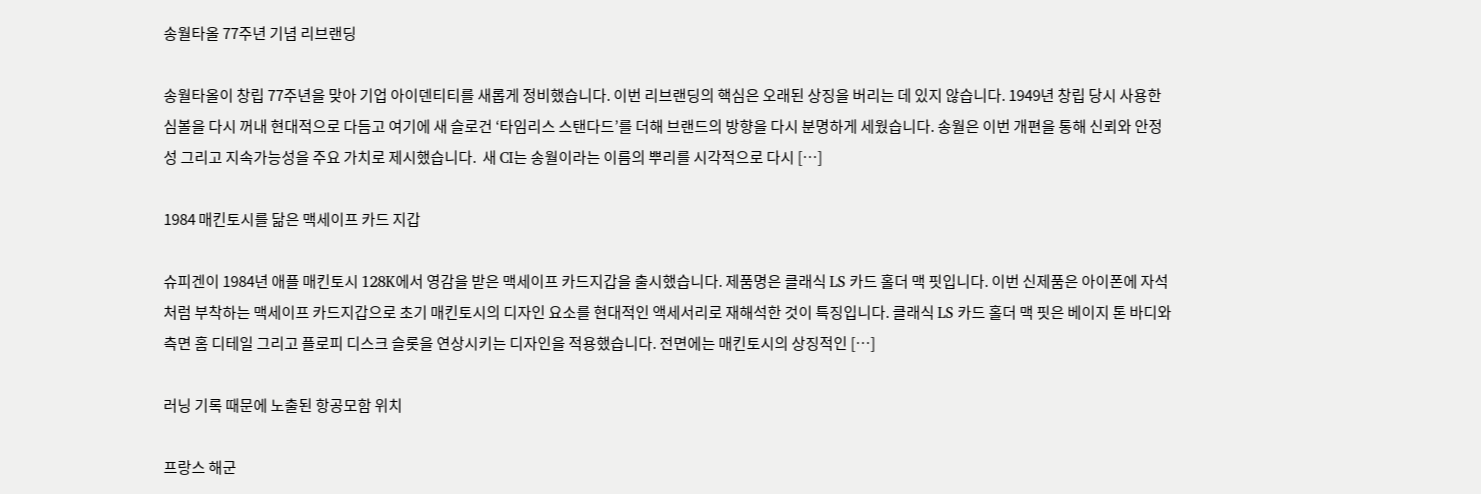송월타올 77주년 기념 리브랜딩

송월타올이 창립 77주년을 맞아 기업 아이덴티티를 새롭게 정비했습니다. 이번 리브랜딩의 핵심은 오래된 상징을 버리는 데 있지 않습니다. 1949년 창립 당시 사용한 심볼을 다시 꺼내 현대적으로 다듬고 여기에 새 슬로건 ‘타임리스 스탠다드’를 더해 브랜드의 방향을 다시 분명하게 세웠습니다. 송월은 이번 개편을 통해 신뢰와 안정성 그리고 지속가능성을 주요 가치로 제시했습니다.  새 CI는 송월이라는 이름의 뿌리를 시각적으로 다시 […]

1984 매킨토시를 닮은 맥세이프 카드 지갑

슈피겐이 1984년 애플 매킨토시 128K에서 영감을 받은 맥세이프 카드지갑을 출시했습니다. 제품명은 클래식 LS 카드 홀더 맥 핏입니다. 이번 신제품은 아이폰에 자석처럼 부착하는 맥세이프 카드지갑으로 초기 매킨토시의 디자인 요소를 현대적인 액세서리로 재해석한 것이 특징입니다. 클래식 LS 카드 홀더 맥 핏은 베이지 톤 바디와 측면 홈 디테일 그리고 플로피 디스크 슬롯을 연상시키는 디자인을 적용했습니다. 전면에는 매킨토시의 상징적인 […]

러닝 기록 때문에 노출된 항공모함 위치

프랑스 해군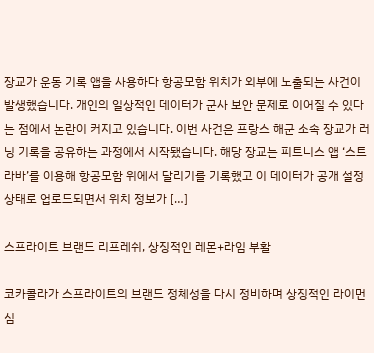장교가 운동 기록 앱을 사용하다 항공모함 위치가 외부에 노출되는 사건이 발생했습니다. 개인의 일상적인 데이터가 군사 보안 문제로 이어질 수 있다는 점에서 논란이 커지고 있습니다. 이번 사건은 프랑스 해군 소속 장교가 러닝 기록을 공유하는 과정에서 시작됐습니다. 해당 장교는 피트니스 앱 ‘스트라바’를 이용해 항공모함 위에서 달리기를 기록했고 이 데이터가 공개 설정 상태로 업로드되면서 위치 정보가 […]

스프라이트 브랜드 리프레쉬, 상징적인 레몬+라임 부활

코카콜라가 스프라이트의 브랜드 정체성을 다시 정비하며 상징적인 라이먼 심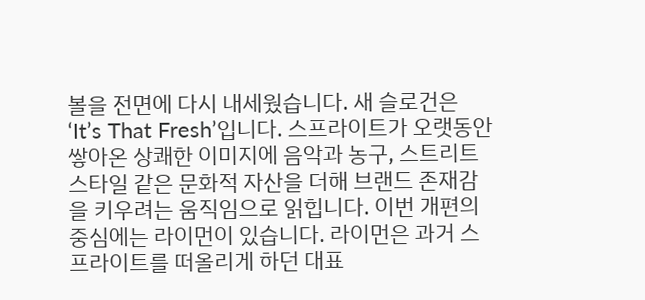볼을 전면에 다시 내세웠습니다. 새 슬로건은 ‘It’s That Fresh’입니다. 스프라이트가 오랫동안 쌓아온 상쾌한 이미지에 음악과 농구, 스트리트 스타일 같은 문화적 자산을 더해 브랜드 존재감을 키우려는 움직임으로 읽힙니다. 이번 개편의 중심에는 라이먼이 있습니다. 라이먼은 과거 스프라이트를 떠올리게 하던 대표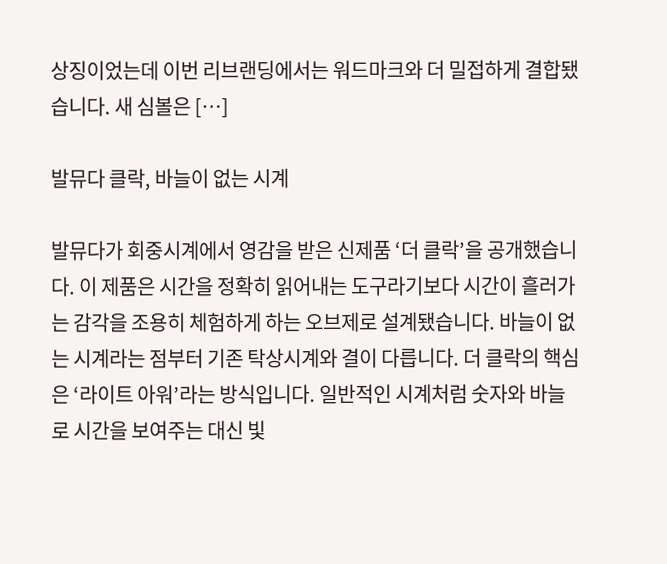상징이었는데 이번 리브랜딩에서는 워드마크와 더 밀접하게 결합됐습니다. 새 심볼은 […]

발뮤다 클락, 바늘이 없는 시계

발뮤다가 회중시계에서 영감을 받은 신제품 ‘더 클락’을 공개했습니다. 이 제품은 시간을 정확히 읽어내는 도구라기보다 시간이 흘러가는 감각을 조용히 체험하게 하는 오브제로 설계됐습니다. 바늘이 없는 시계라는 점부터 기존 탁상시계와 결이 다릅니다. 더 클락의 핵심은 ‘라이트 아워’라는 방식입니다. 일반적인 시계처럼 숫자와 바늘로 시간을 보여주는 대신 빛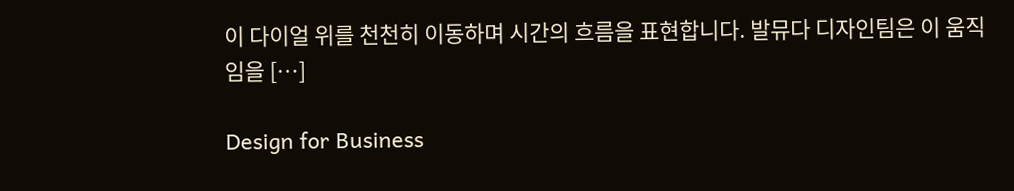이 다이얼 위를 천천히 이동하며 시간의 흐름을 표현합니다. 발뮤다 디자인팀은 이 움직임을 […]

Design for Business